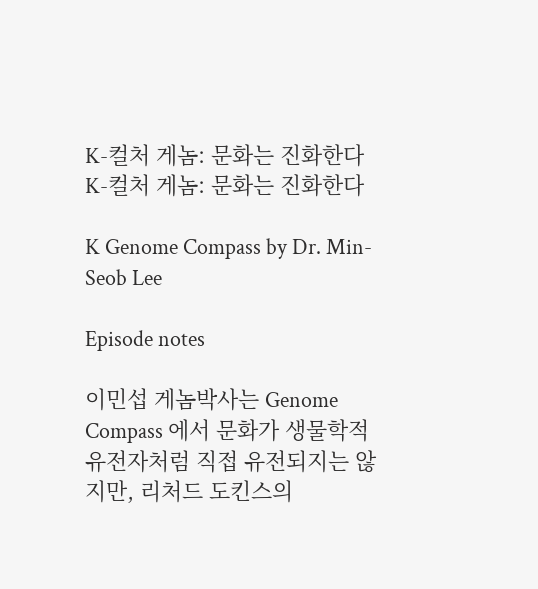K-컬처 게놈: 문화는 진화한다
K-컬처 게놈: 문화는 진화한다

K Genome Compass by Dr. Min-Seob Lee

Episode notes

이민섭 게놈박사는 Genome Compass 에서 문화가 생물학적 유전자처럼 직접 유전되지는 않지만, 리처드 도킨스의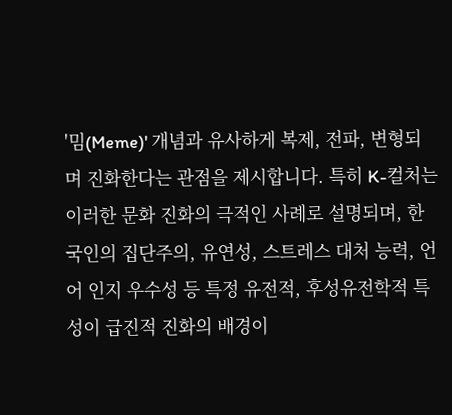'밈(Meme)' 개념과 유사하게 복제, 전파, 변형되며 진화한다는 관점을 제시합니다. 특히 K-컬처는 이러한 문화 진화의 극적인 사례로 설명되며, 한국인의 집단주의, 유연성, 스트레스 대처 능력, 언어 인지 우수성 등 특정 유전적, 후성유전학적 특성이 급진적 진화의 배경이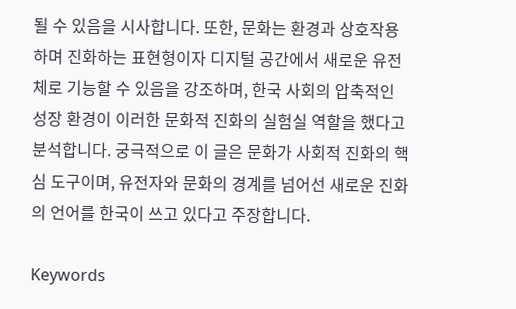될 수 있음을 시사합니다. 또한, 문화는 환경과 상호작용하며 진화하는 표현형이자 디지털 공간에서 새로운 유전체로 기능할 수 있음을 강조하며, 한국 사회의 압축적인 성장 환경이 이러한 문화적 진화의 실험실 역할을 했다고 분석합니다. 궁극적으로 이 글은 문화가 사회적 진화의 핵심 도구이며, 유전자와 문화의 경계를 넘어선 새로운 진화의 언어를 한국이 쓰고 있다고 주장합니다.

Keywords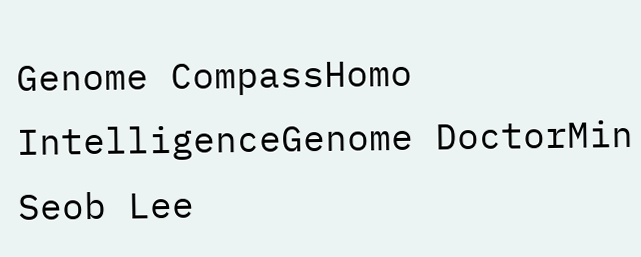Genome CompassHomo IntelligenceGenome DoctorMin Seob Lee